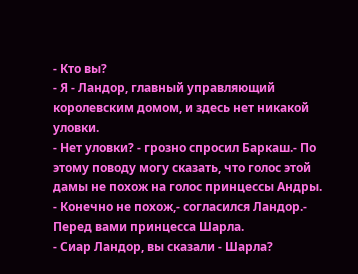- Кто вы?
- Я - Ландор, главный управляющий королевским домом, и здесь нет никакой уловки.
- Нет уловки? - грозно спросил Баркаш.- По этому поводу могу сказать, что голос этой дамы не похож на голос принцессы Андры.
- Конечно не похож,- согласился Ландор.- Перед вами принцесса Шарла.
- Сиар Ландор, вы сказали - Шарла?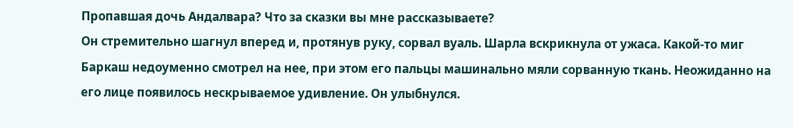Пропавшая дочь Андалвара? Что за сказки вы мне рассказываете?
Он стремительно шагнул вперед и, протянув руку, сорвал вуаль. Шарла вскрикнула от ужаса. Какой-то миг Баркаш недоуменно смотрел на нее, при этом его пальцы машинально мяли сорванную ткань. Неожиданно на его лице появилось нескрываемое удивление. Он улыбнулся.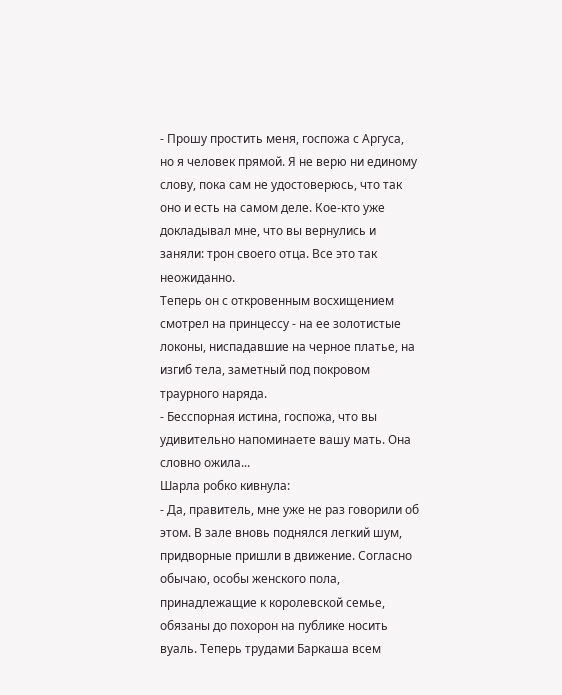- Прошу простить меня, госпожа с Аргуса, но я человек прямой. Я не верю ни единому слову, пока сам не удостоверюсь, что так оно и есть на самом деле. Кое-кто уже докладывал мне, что вы вернулись и заняли: трон своего отца. Все это так неожиданно.
Теперь он с откровенным восхищением смотрел на принцессу - на ее золотистые локоны, ниспадавшие на черное платье, на изгиб тела, заметный под покровом траурного наряда.
- Бесспорная истина, госпожа, что вы удивительно напоминаете вашу мать. Она словно ожила...
Шарла робко кивнула:
- Да, правитель, мне уже не раз говорили об этом. В зале вновь поднялся легкий шум, придворные пришли в движение. Согласно обычаю, особы женского пола, принадлежащие к королевской семье, обязаны до похорон на публике носить вуаль. Теперь трудами Баркаша всем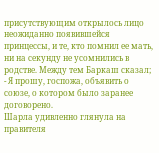присутствующим открылось лицо неожиданно появившейся принцессы, и те, кто помнил ее мать, ни на секунду не усомнились в родстве. Между тем Баркаш сказал;
- Я прошу, госпожа, объявить о союзе, о котором было заранее договорено.
Шарла удивленно глянула на правителя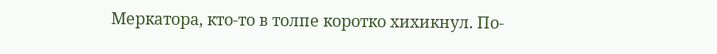Меркатора, кто-то в толпе коротко хихикнул. По-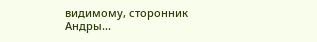видимому, сторонник Андры...